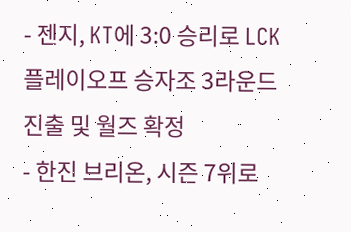- 젠지, KT에 3:0 승리로 LCK 플레이오프 승자조 3라운드 진출 및 월즈 확정
- 한진 브리온, 시즌 7위로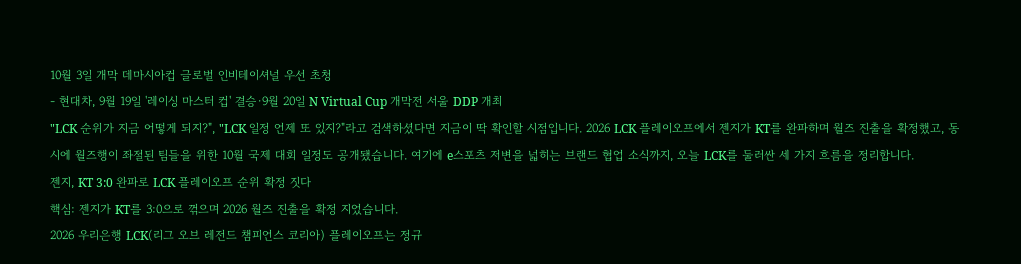10월 3일 개막 데마시아컵 글로벌 인비테이셔널 우선 초청
- 현대차, 9월 19일 '레이싱 마스터 컵' 결승·9월 20일 N Virtual Cup 개막전 서울 DDP 개최
"LCK 순위가 지금 어떻게 되지?", "LCK 일정 언제 또 있지?"라고 검색하셨다면 지금이 딱 확인할 시점입니다. 2026 LCK 플레이오프에서 젠지가 KT를 완파하며 월즈 진출을 확정했고, 동시에 월즈행이 좌절된 팀들을 위한 10월 국제 대회 일정도 공개됐습니다. 여기에 e스포츠 저변을 넓히는 브랜드 협업 소식까지, 오늘 LCK를 둘러싼 세 가지 흐름을 정리합니다.
젠지, KT 3:0 완파로 LCK 플레이오프 순위 확정 짓다
핵심: 젠지가 KT를 3:0으로 꺾으며 2026 월즈 진출을 확정 지었습니다.
2026 우리은행 LCK(리그 오브 레전드 챔피언스 코리아) 플레이오프는 정규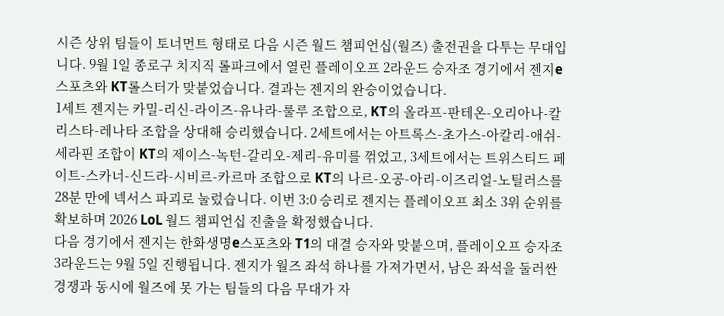시즌 상위 팀들이 토너먼트 형태로 다음 시즌 월드 챔피언십(월즈) 출전권을 다투는 무대입니다. 9월 1일 종로구 치지직 롤파크에서 열린 플레이오프 2라운드 승자조 경기에서 젠지e스포츠와 KT롤스터가 맞붙었습니다. 결과는 젠지의 완승이었습니다.
1세트 젠지는 카밀-리신-라이즈-유나라-룰루 조합으로, KT의 올라프-판테온-오리아나-칼리스타-레나타 조합을 상대해 승리했습니다. 2세트에서는 아트록스-초가스-아칼리-애쉬-세라핀 조합이 KT의 제이스-녹턴-갈리오-제리-유미를 꺾었고, 3세트에서는 트위스티드 페이트-스카너-신드라-시비르-카르마 조합으로 KT의 나르-오공-아리-이즈리얼-노틸러스를 28분 만에 넥서스 파괴로 눌렀습니다. 이번 3:0 승리로 젠지는 플레이오프 최소 3위 순위를 확보하며 2026 LoL 월드 챔피언십 진출을 확정했습니다.
다음 경기에서 젠지는 한화생명e스포츠와 T1의 대결 승자와 맞붙으며, 플레이오프 승자조 3라운드는 9월 5일 진행됩니다. 젠지가 월즈 좌석 하나를 가져가면서, 남은 좌석을 둘러싼 경쟁과 동시에 월즈에 못 가는 팀들의 다음 무대가 자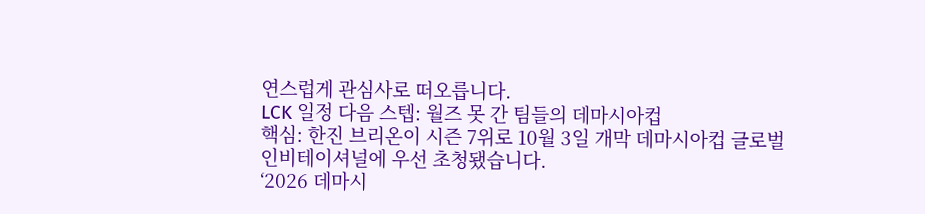연스럽게 관심사로 떠오릅니다.
LCK 일정 다음 스텝: 월즈 못 간 팀들의 데마시아컵
핵심: 한진 브리온이 시즌 7위로 10월 3일 개막 데마시아컵 글로벌 인비테이셔널에 우선 초청됐습니다.
‘2026 데마시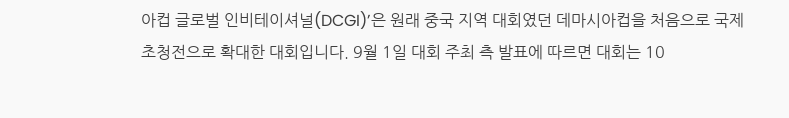아컵 글로벌 인비테이셔널(DCGI)’은 원래 중국 지역 대회였던 데마시아컵을 처음으로 국제 초청전으로 확대한 대회입니다. 9월 1일 대회 주최 측 발표에 따르면 대회는 10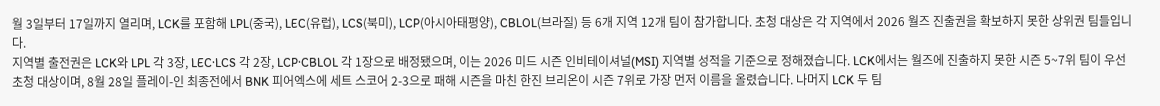월 3일부터 17일까지 열리며, LCK를 포함해 LPL(중국), LEC(유럽), LCS(북미), LCP(아시아태평양), CBLOL(브라질) 등 6개 지역 12개 팀이 참가합니다. 초청 대상은 각 지역에서 2026 월즈 진출권을 확보하지 못한 상위권 팀들입니다.
지역별 출전권은 LCK와 LPL 각 3장, LEC·LCS 각 2장, LCP·CBLOL 각 1장으로 배정됐으며, 이는 2026 미드 시즌 인비테이셔널(MSI) 지역별 성적을 기준으로 정해졌습니다. LCK에서는 월즈에 진출하지 못한 시즌 5~7위 팀이 우선 초청 대상이며, 8월 28일 플레이-인 최종전에서 BNK 피어엑스에 세트 스코어 2-3으로 패해 시즌을 마친 한진 브리온이 시즌 7위로 가장 먼저 이름을 올렸습니다. 나머지 LCK 두 팀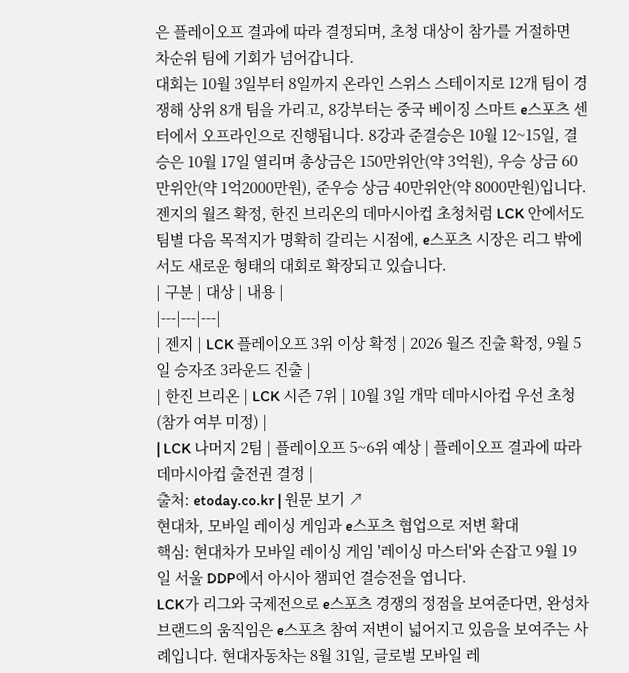은 플레이오프 결과에 따라 결정되며, 초청 대상이 참가를 거절하면 차순위 팀에 기회가 넘어갑니다.
대회는 10월 3일부터 8일까지 온라인 스위스 스테이지로 12개 팀이 경쟁해 상위 8개 팀을 가리고, 8강부터는 중국 베이징 스마트 e스포츠 센터에서 오프라인으로 진행됩니다. 8강과 준결승은 10월 12~15일, 결승은 10월 17일 열리며 총상금은 150만위안(약 3억원), 우승 상금 60만위안(약 1억2000만원), 준우승 상금 40만위안(약 8000만원)입니다. 젠지의 월즈 확정, 한진 브리온의 데마시아컵 초청처럼 LCK 안에서도 팀별 다음 목적지가 명확히 갈리는 시점에, e스포츠 시장은 리그 밖에서도 새로운 형태의 대회로 확장되고 있습니다.
| 구분 | 대상 | 내용 |
|---|---|---|
| 젠지 | LCK 플레이오프 3위 이상 확정 | 2026 월즈 진출 확정, 9월 5일 승자조 3라운드 진출 |
| 한진 브리온 | LCK 시즌 7위 | 10월 3일 개막 데마시아컵 우선 초청 (참가 여부 미정) |
| LCK 나머지 2팀 | 플레이오프 5~6위 예상 | 플레이오프 결과에 따라 데마시아컵 출전권 결정 |
출처: etoday.co.kr | 원문 보기 ↗
현대차, 모바일 레이싱 게임과 e스포츠 협업으로 저변 확대
핵심: 현대차가 모바일 레이싱 게임 '레이싱 마스터'와 손잡고 9월 19일 서울 DDP에서 아시아 챔피언 결승전을 엽니다.
LCK가 리그와 국제전으로 e스포츠 경쟁의 정점을 보여준다면, 완성차 브랜드의 움직임은 e스포츠 참여 저변이 넓어지고 있음을 보여주는 사례입니다. 현대자동차는 8월 31일, 글로벌 모바일 레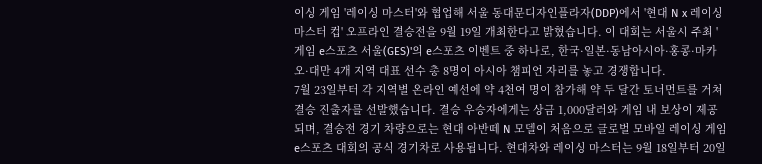이싱 게임 '레이싱 마스터'와 협업해 서울 동대문디자인플라자(DDP)에서 '현대 N x 레이싱 마스터 컵' 오프라인 결승전을 9월 19일 개최한다고 밝혔습니다. 이 대회는 서울시 주최 '게임 e스포츠 서울(GES)'의 e스포츠 이벤트 중 하나로, 한국·일본·동남아시아·홍콩·마카오·대만 4개 지역 대표 선수 총 8명이 아시아 챔피언 자리를 놓고 경쟁합니다.
7월 23일부터 각 지역별 온라인 예선에 약 4천여 명이 참가해 약 두 달간 토너먼트를 거쳐 결승 진출자를 선발했습니다. 결승 우승자에게는 상금 1,000달러와 게임 내 보상이 제공되며, 결승전 경기 차량으로는 현대 아반떼 N 모델이 처음으로 글로벌 모바일 레이싱 게임 e스포츠 대회의 공식 경기차로 사용됩니다. 현대차와 레이싱 마스터는 9월 18일부터 20일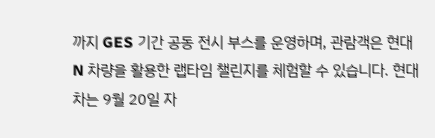까지 GES 기간 공동 전시 부스를 운영하며, 관람객은 현대 N 차량을 활용한 랩타임 챌린지를 체험할 수 있습니다. 현대차는 9월 20일 자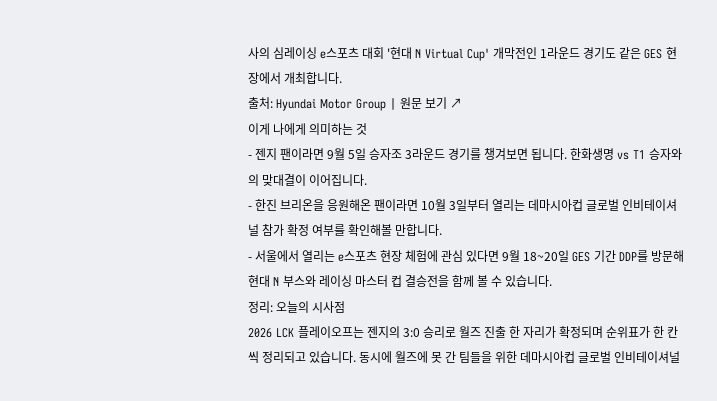사의 심레이싱 e스포츠 대회 '현대 N Virtual Cup' 개막전인 1라운드 경기도 같은 GES 현장에서 개최합니다.
출처: Hyundai Motor Group | 원문 보기 ↗
이게 나에게 의미하는 것
- 젠지 팬이라면 9월 5일 승자조 3라운드 경기를 챙겨보면 됩니다. 한화생명 vs T1 승자와의 맞대결이 이어집니다.
- 한진 브리온을 응원해온 팬이라면 10월 3일부터 열리는 데마시아컵 글로벌 인비테이셔널 참가 확정 여부를 확인해볼 만합니다.
- 서울에서 열리는 e스포츠 현장 체험에 관심 있다면 9월 18~20일 GES 기간 DDP를 방문해 현대 N 부스와 레이싱 마스터 컵 결승전을 함께 볼 수 있습니다.
정리: 오늘의 시사점
2026 LCK 플레이오프는 젠지의 3:0 승리로 월즈 진출 한 자리가 확정되며 순위표가 한 칸씩 정리되고 있습니다. 동시에 월즈에 못 간 팀들을 위한 데마시아컵 글로벌 인비테이셔널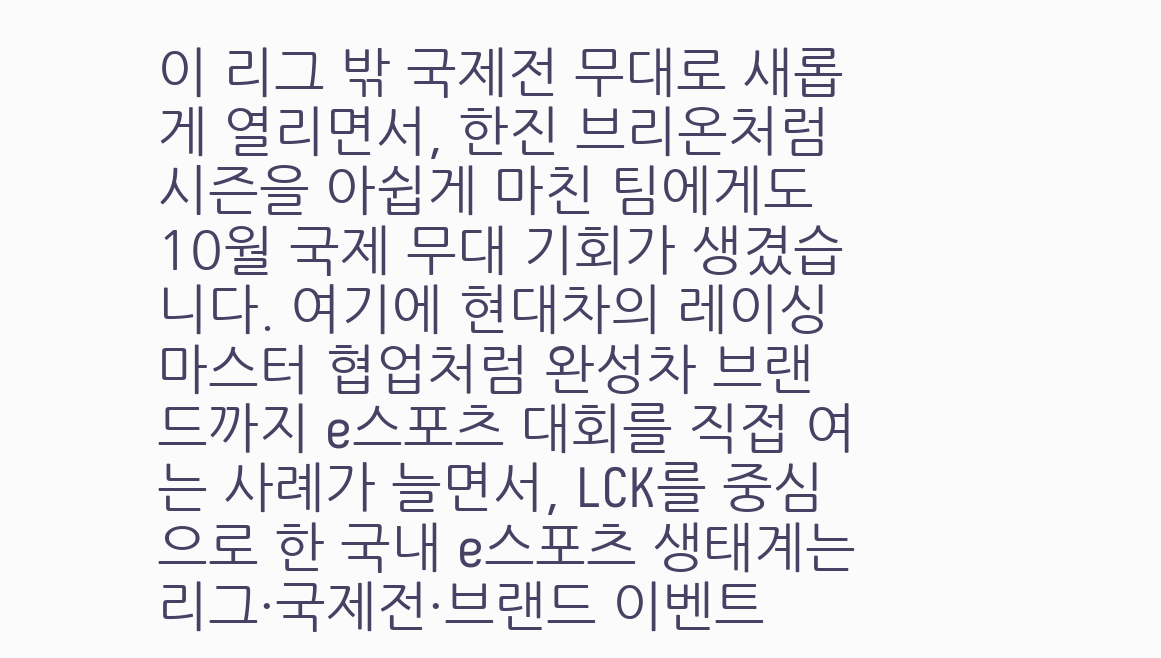이 리그 밖 국제전 무대로 새롭게 열리면서, 한진 브리온처럼 시즌을 아쉽게 마친 팀에게도 10월 국제 무대 기회가 생겼습니다. 여기에 현대차의 레이싱 마스터 협업처럼 완성차 브랜드까지 e스포츠 대회를 직접 여는 사례가 늘면서, LCK를 중심으로 한 국내 e스포츠 생태계는 리그·국제전·브랜드 이벤트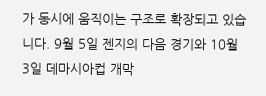가 동시에 움직이는 구조로 확장되고 있습니다. 9월 5일 젠지의 다음 경기와 10월 3일 데마시아컵 개막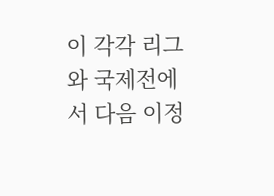이 각각 리그와 국제전에서 다음 이정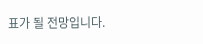표가 될 전망입니다.